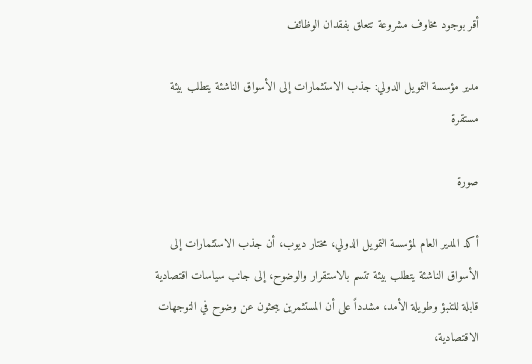أقر بوجود مخاوف مشروعة تتعلق بفقدان الوظائف

مدير مؤسسة التمويل الدولي: جذب الاستثمارات إلى الأسواق الناشئة يتطلب بيئة مستقرة

صورة

أكد المدير العام لمؤسسة التمويل الدولي، مختار ديوب، أن جذب الاستثمارات إلى الأسواق الناشئة يتطلب بيئة تتسم بالاستقرار والوضوح، إلى جانب سياسات اقتصادية قابلة للتنبؤ وطويلة الأمد، مشدداً على أن المستثمرين يبحثون عن وضوح في التوجهات الاقتصادية،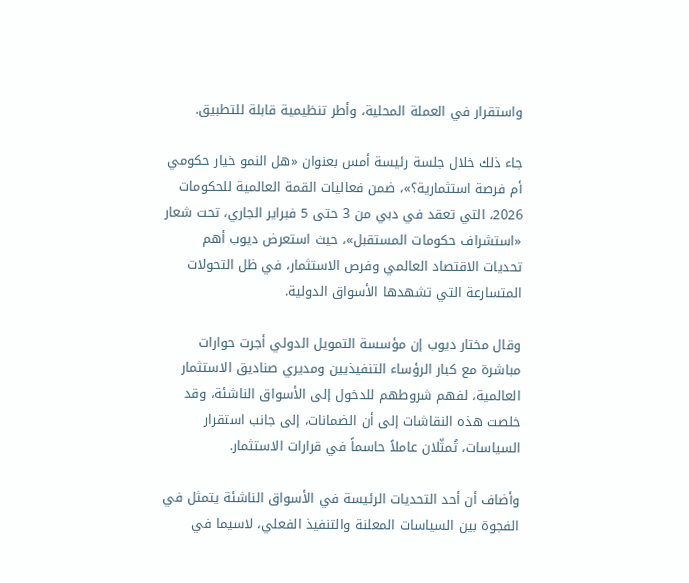واستقرار في العملة المحلية، وأطر تنظيمية قابلة للتطبيق.

جاء ذلك خلال جلسة رئيسة أمس بعنوان «هل النمو خيار حكومي أم فرصة استثمارية؟»، ضمن فعاليات القمة العالمية للحكومات 2026، التي تعقد في دبي من 3 حتى 5 فبراير الجاري، تحت شعار «استشراف حكومات المستقبل»، حيث استعرض ديوب أهم تحديات الاقتصاد العالمي وفرص الاستثمار، في ظل التحولات المتسارعة التي تشهدها الأسواق الدولية.

وقال مختار ديوب إن مؤسسة التمويل الدولي أجرت حوارات مباشرة مع كبار الرؤساء التنفيذيين ومديري صناديق الاستثمار العالمية، لفهم شروطهم للدخول إلى الأسواق الناشئة، وقد خلصت هذه النقاشات إلى أن الضمانات، إلى جانب استقرار السياسات، تُمثّلان عاملاً حاسماً في قرارات الاستثمار.

وأضاف أن أحد التحديات الرئيسة في الأسواق الناشئة يتمثل في الفجوة بين السياسات المعلنة والتنفيذ الفعلي، لاسيما في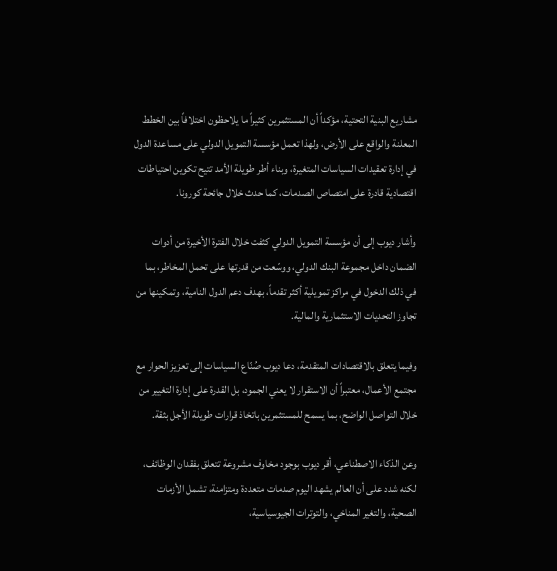مشاريع البنية التحتية، مؤكداً أن المستثمرين كثيراً ما يلاحظون اختلافاً بين الخطط المعلنة والواقع على الأرض، ولهذا تعمل مؤسسة التمويل الدولي على مساعدة الدول في إدارة تعقيدات السياسات المتغيرة، وبناء أطر طويلة الأمد تتيح تكوين احتياطات اقتصادية قادرة على امتصاص الصدمات، كما حدث خلال جائحة كورونا.

وأشار ديوب إلى أن مؤسسة التمويل الدولي كثفت خلال الفترة الأخيرة من أدوات الضمان داخل مجموعة البنك الدولي، ووسّعت من قدرتها على تحمل المخاطر، بما في ذلك الدخول في مراكز تمويلية أكثر تقدماً، بهدف دعم الدول النامية، وتمكينها من تجاوز التحديات الاستثمارية والمالية.

وفيما يتعلق بالاقتصادات المتقدمة، دعا ديوب صُنّاع السياسات إلى تعزيز الحوار مع مجتمع الأعمال، معتبراً أن الاستقرار لا يعني الجمود، بل القدرة على إدارة التغيير من خلال التواصل الواضح، بما يسمح للمستثمرين باتخاذ قرارات طويلة الأجل بثقة.

وعن الذكاء الاصطناعي، أقر ديوب بوجود مخاوف مشروعة تتعلق بفقدان الوظائف، لكنه شدد على أن العالم يشهد اليوم صدمات متعددة ومتزامنة، تشمل الأزمات الصحية، والتغير المناخي، والتوترات الجيوسياسية،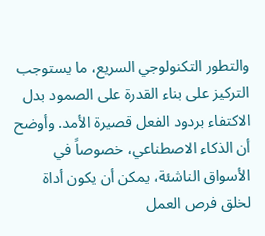والتطور التكنولوجي السريع، ما يستوجب التركيز على بناء القدرة على الصمود بدل الاكتفاء بردود الفعل قصيرة الأمد. وأوضح أن الذكاء الاصطناعي، خصوصاً في الأسواق الناشئة، يمكن أن يكون أداة لخلق فرص العمل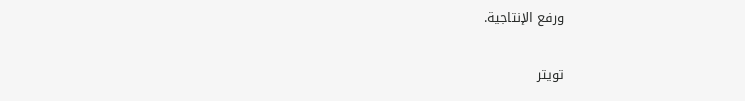ورفع الإنتاجية.

تويتر